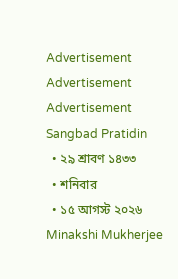Advertisement
Advertisement
Advertisement
Sangbad Pratidin
  • ২৯ শ্রাবণ ১৪৩৩
  • শনিবার
  • ১৫ আগস্ট ২০২৬
Minakshi Mukherjee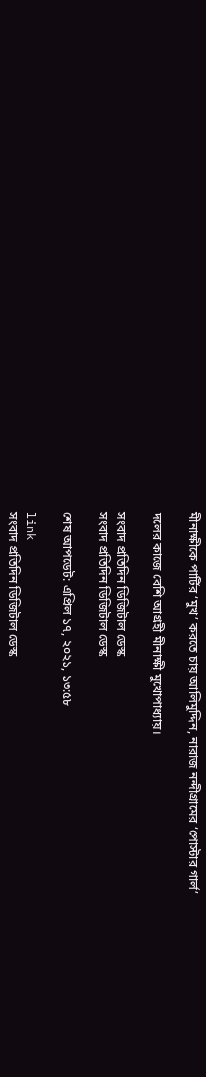মীনাক্ষীকে পার্টির ‘মুখ’ করতে চায় আলিমুদ্দিন, নারাজ নন্দীগ্রামের ‘পোস্টার গার্ল’

দলের কাজে বেশি আগ্রহী মীনাক্ষী মুখোপাধ্যায়।

সংবাদ প্রতিদিন ডিজিটাল ডেস্ক
সংবাদ প্রতিদিন ডিজিটাল ডেস্ক

শেষ আপডেট: এপ্রিল ১৭, ২০২১, ১৩:৫৮

link
সংবাদ প্রতিদিন ডিজিটাল ডেস্ক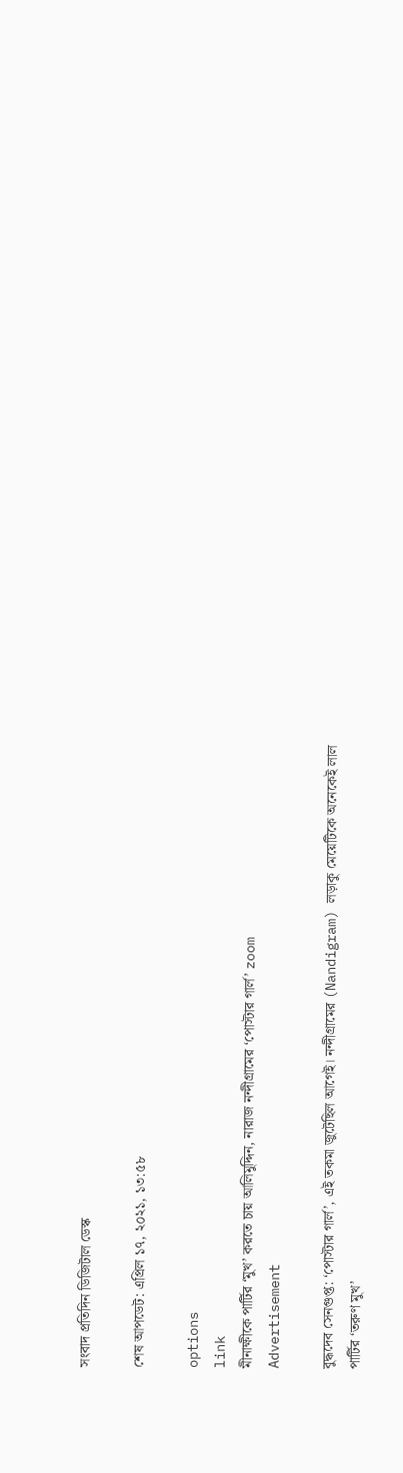সংবাদ প্রতিদিন ডিজিটাল ডেস্ক

শেষ আপডেট: এপ্রিল ১৭, ২০২১, ১৩:৫৮

options
link
মীনাক্ষীকে পার্টির ‘মুখ’ করতে চায় আলিমুদ্দিন, নারাজ নন্দীগ্রামের ‘পোস্টার গার্ল’ zoom
Advertisement

বুদ্ধদেব সেনগুপ্ত: ‘পোস্টার গার্ল’, এই তকমা জুটেছিল আগেই। নন্দীগ্রামের (Nandigram) লড়াকু মেয়েটিকে অনেকেই লাল পার্টির ‘তরুণ মুখ’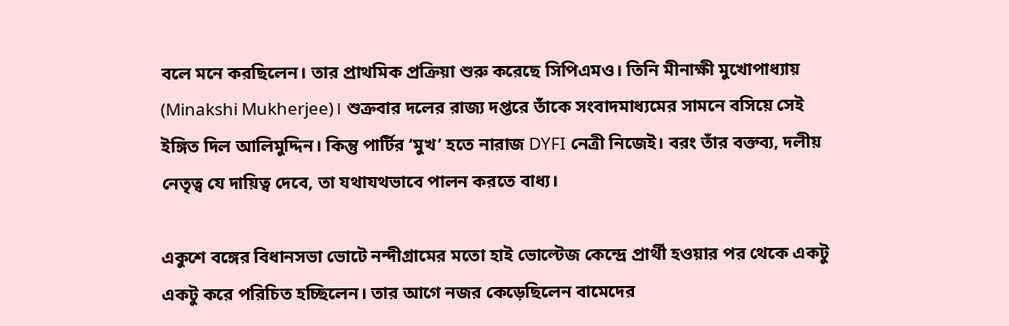বলে মনে করছিলেন। তার প্রাথমিক প্রক্রিয়া শুরু করেছে সিপিএমও। তিনি মীনাক্ষী মুখোপাধ্যায় (Minakshi Mukherjee)। শুক্রবার দলের রাজ্য দপ্তরে তাঁকে সংবাদমাধ্যমের সামনে বসিয়ে সেই ইঙ্গিত দিল আলিমুদ্দিন। কিন্তু পার্টির ‘মুখ’ হতে নারাজ DYFI নেত্রী নিজেই। বরং তাঁর বক্তব্য, দলীয় নেতৃত্ব যে দায়িত্ব দেবে, তা যথাযথভাবে পালন করতে বাধ্য।

একুশে বঙ্গের বিধানসভা ভোটে নন্দীগ্রামের মতো হাই ভোল্টেজ কেন্দ্রে প্রার্থী হওয়ার পর থেকে একটু একটু করে পরিচিত হচ্ছিলেন। তার আগে নজর কেড়েছিলেন বামেদের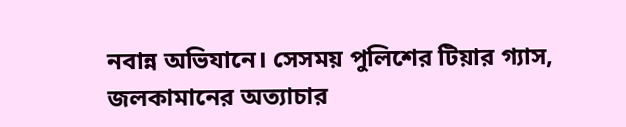নবান্ন অভিযানে। সেসময় পুলিশের টিয়ার গ্যাস, জলকামানের অত্যাচার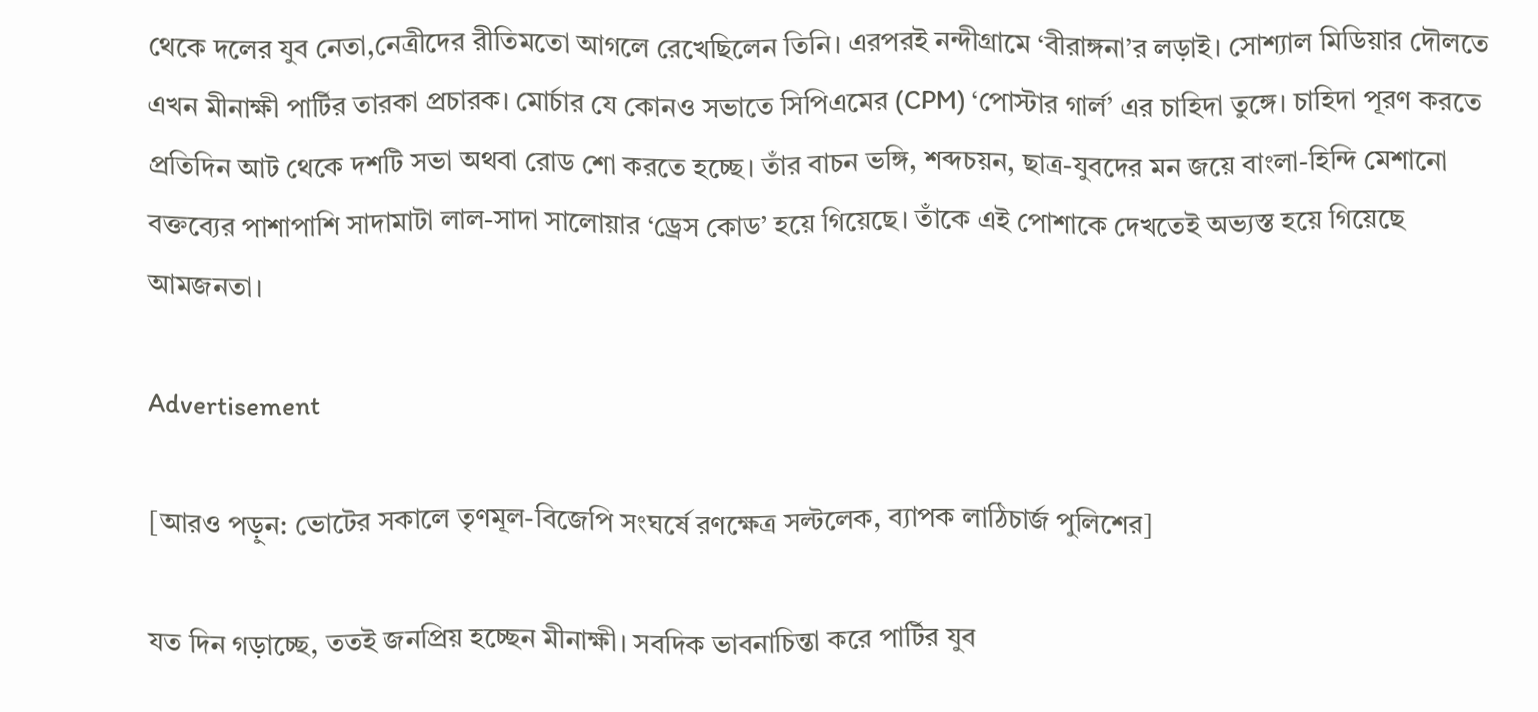থেকে দলের যুব নেতা,নেত্রীদের রীতিমতো আগলে রেখেছিলেন তিনি। এরপরই নন্দীগ্রামে ‘বীরাঙ্গনা’র লড়াই। সোশ্যাল মিডিয়ার দৌলতে এখন মীনাক্ষী পার্টির তারকা প্রচারক। মোর্চার যে কোনও সভাতে সিপিএমের (CPM) ‘পোস্টার গার্ল’ এর চাহিদা তুঙ্গে। চাহিদা পূরণ করতে প্রতিদিন আট থেকে দশটি সভা অথবা রোড শো করতে হচ্ছে। তাঁর বাচন ভঙ্গি, শব্দচয়ন, ছাত্র-যুবদের মন জয়ে বাংলা-হিন্দি মেশানো বক্তব্যের পাশাপাশি সাদামাটা লাল-সাদা সালোয়ার ‘ড্রেস কোড’ হয়ে গিয়েছে। তাঁকে এই পোশাকে দেখতেই অভ্যস্ত হয়ে গিয়েছে আমজনতা।

Advertisement

[আরও পড়ুন: ভোটের সকালে তৃণমূল-বিজেপি সংঘর্ষে রণক্ষেত্র সল্টলেক, ব্যাপক লাঠিচার্জ পুলিশের]

যত দিন গড়াচ্ছে, ততই জনপ্রিয় হচ্ছেন মীনাক্ষী। সবদিক ভাবনাচিন্তা করে পার্টির যুব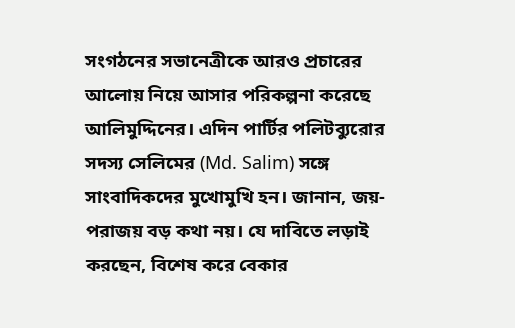সংগঠনের সভানেত্রীকে আরও প্রচারের আলোয় নিয়ে আসার পরিকল্পনা করেছে আলিমুদ্দিনের। এদিন পার্টির পলিটব্যুরোর সদস্য সেলিমের (Md. Salim) সঙ্গে সাংবাদিকদের মুখোমুখি হন। জানান, জয়-পরাজয় বড় কথা নয়। যে দাবিতে লড়াই করছেন, বিশেষ করে বেকার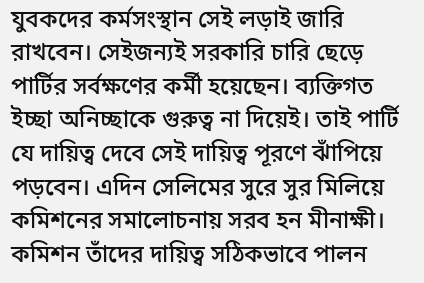যুবকদের কর্মসংস্থান সেই লড়াই জারি রাখবেন। সেইজন্যই সরকারি চারি ছেড়ে পার্টির সর্বক্ষণের কর্মী হয়েছেন। ব্যক্তিগত ইচ্ছা অনিচ্ছাকে গুরুত্ব না দিয়েই। তাই পার্টি যে দায়িত্ব দেবে সেই দায়িত্ব পূরণে ঝাঁপিয়ে পড়বেন। এদিন সেলিমের সুরে সুর মিলিয়ে কমিশনের সমালোচনায় সরব হন মীনাক্ষী। কমিশন তাঁদের দায়িত্ব সঠিকভাবে পালন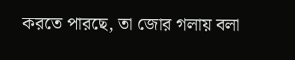করতে পারছে, তা জোর গলায় বলা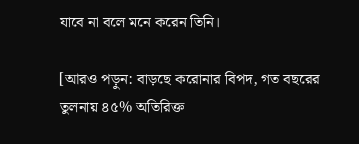যাবে না বলে মনে করেন তিনি।

[আরও পড়ুন: বাড়ছে করোনার বিপদ, গত বছরের তুলনায় ৪৫% অতিরিক্ত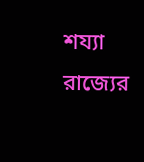শয্যা রাজ্যের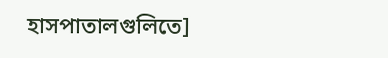হাসপাতালগুলিতে]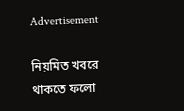Advertisement

নিয়মিত খবরে থাকতে ফলো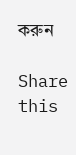করুন

Share this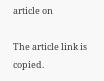article on

The article link is copied.